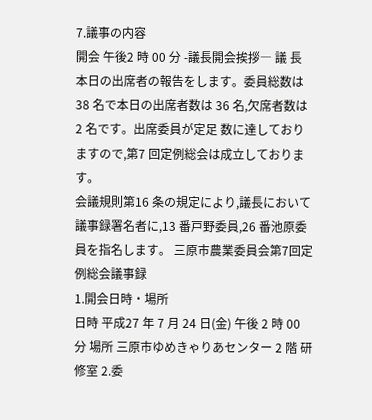7.議事の内容
開会 午後2 時 00 分 -議長開会挨拶― 議 長
本日の出席者の報告をします。委員総数は38 名で本日の出席者数は 36 名,欠席者数は 2 名です。出席委員が定足 数に達しておりますので,第7 回定例総会は成立しております。
会議規則第16 条の規定により,議長において議事録署名者に,13 番戸野委員,26 番池原委員を指名します。 三原市農業委員会第7回定例総会議事録
1.開会日時・場所
日時 平成27 年 7 月 24 日(金) 午後 2 時 00 分 場所 三原市ゆめきゃりあセンター 2 階 研修室 2.委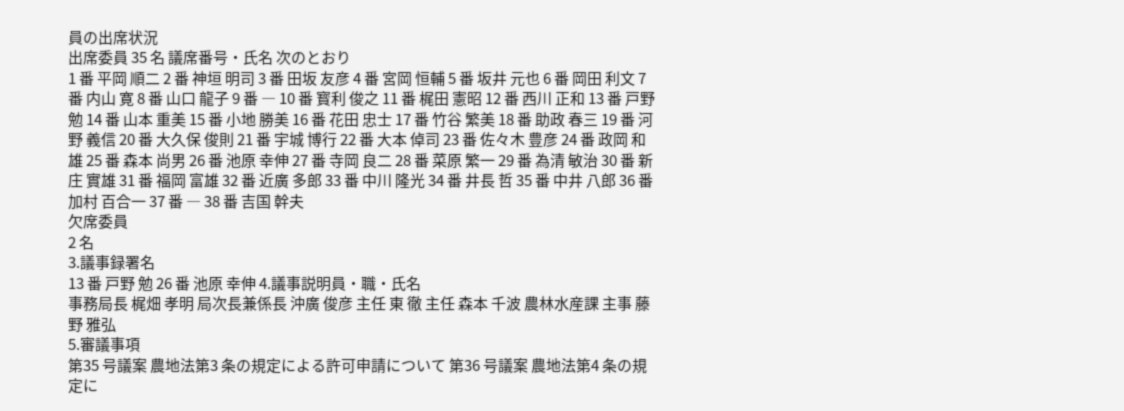員の出席状況
出席委員 35 名 議席番号・氏名 次のとおり
1 番 平岡 順二 2 番 神垣 明司 3 番 田坂 友彦 4 番 宮岡 恒輔 5 番 坂井 元也 6 番 岡田 利文 7 番 内山 寛 8 番 山口 龍子 9 番 ― 10 番 寳利 俊之 11 番 梶田 憲昭 12 番 西川 正和 13 番 戸野 勉 14 番 山本 重美 15 番 小地 勝美 16 番 花田 忠士 17 番 竹谷 繁美 18 番 助政 春三 19 番 河野 義信 20 番 大久保 俊則 21 番 宇城 博行 22 番 大本 倬司 23 番 佐々木 豊彦 24 番 政岡 和雄 25 番 森本 尚男 26 番 池原 幸伸 27 番 寺岡 良二 28 番 菜原 繁一 29 番 為清 敏治 30 番 新庄 實雄 31 番 福岡 富雄 32 番 近廣 多郎 33 番 中川 隆光 34 番 井長 哲 35 番 中井 八郎 36 番 加村 百合一 37 番 ― 38 番 吉国 幹夫
欠席委員
2 名
3.議事録署名
13 番 戸野 勉 26 番 池原 幸伸 4.議事説明員・職・氏名
事務局長 梶畑 孝明 局次長兼係長 沖廣 俊彦 主任 東 徹 主任 森本 千波 農林水産課 主事 藤野 雅弘
5.審議事項
第35 号議案 農地法第3 条の規定による許可申請について 第36 号議案 農地法第4 条の規定に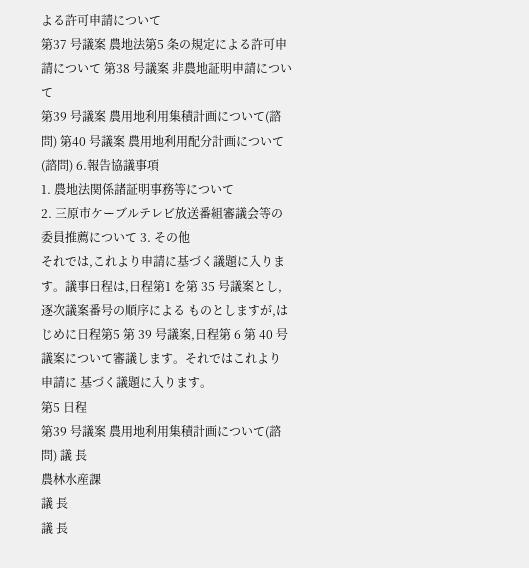よる許可申請について
第37 号議案 農地法第5 条の規定による許可申請について 第38 号議案 非農地証明申請について
第39 号議案 農用地利用集積計画について(諮問) 第40 号議案 農用地利用配分計画について(諮問) 6.報告協議事項
1. 農地法関係諸証明事務等について
2. 三原市ケーブルテレビ放送番組審議会等の委員推薦について 3. その他
それでは,これより申請に基づく議題に入ります。議事日程は,日程第1 を第 35 号議案とし,逐次議案番号の順序による ものとしますが,はじめに日程第5 第 39 号議案,日程第 6 第 40 号議案について審議します。それではこれより申請に 基づく議題に入ります。
第5 日程
第39 号議案 農用地利用集積計画について(諮問) 議 長
農林水産課
議 長
議 長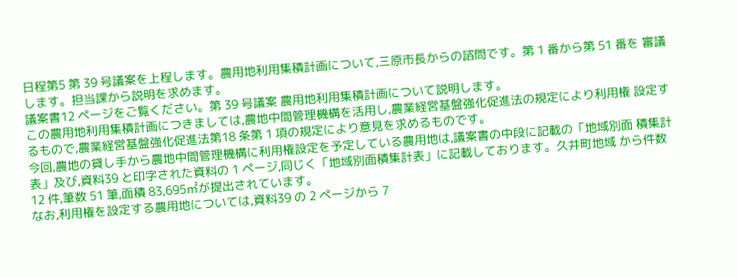日程第5 第 39 号議案を上程します。農用地利用集積計画について,三原市長からの諮問です。第 1 番から第 51 番を 審議します。担当課から説明を求めます。
議案書12 ページをご覧ください。第 39 号議案 農用地利用集積計画について説明します。
この農用地利用集積計画につきましては,農地中間管理機構を活用し,農業経営基盤強化促進法の規定により利用権 設定するもので,農業経営基盤強化促進法第18 条第 1 項の規定により意見を求めるものです。
今回,農地の貸し手から農地中間管理機構に利用権設定を予定している農用地は,議案書の中段に記載の「地域別面 積集計表」及び,資料39 と印字された資料の 1 ページ,同じく「地域別面積集計表」に記載しております。久井町地域 から件数12 件,筆数 51 筆,面積 83,695㎡が提出されています。
なお,利用権を設定する農用地については,資料39 の 2 ページから 7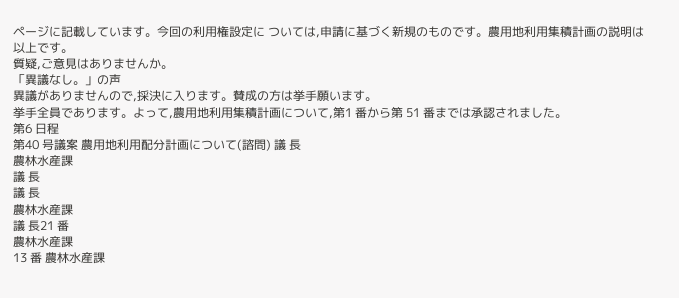ページに記載しています。今回の利用権設定に ついては,申請に基づく新規のものです。農用地利用集積計画の説明は以上です。
質疑,ご意見はありませんか。
「異議なし。」の声
異議がありませんので,採決に入ります。賛成の方は挙手願います。
挙手全員であります。よって,農用地利用集積計画について,第1 番から第 51 番までは承認されました。
第6 日程
第40 号議案 農用地利用配分計画について(諮問) 議 長
農林水産課
議 長
議 長
農林水産課
議 長21 番
農林水産課
13 番 農林水産課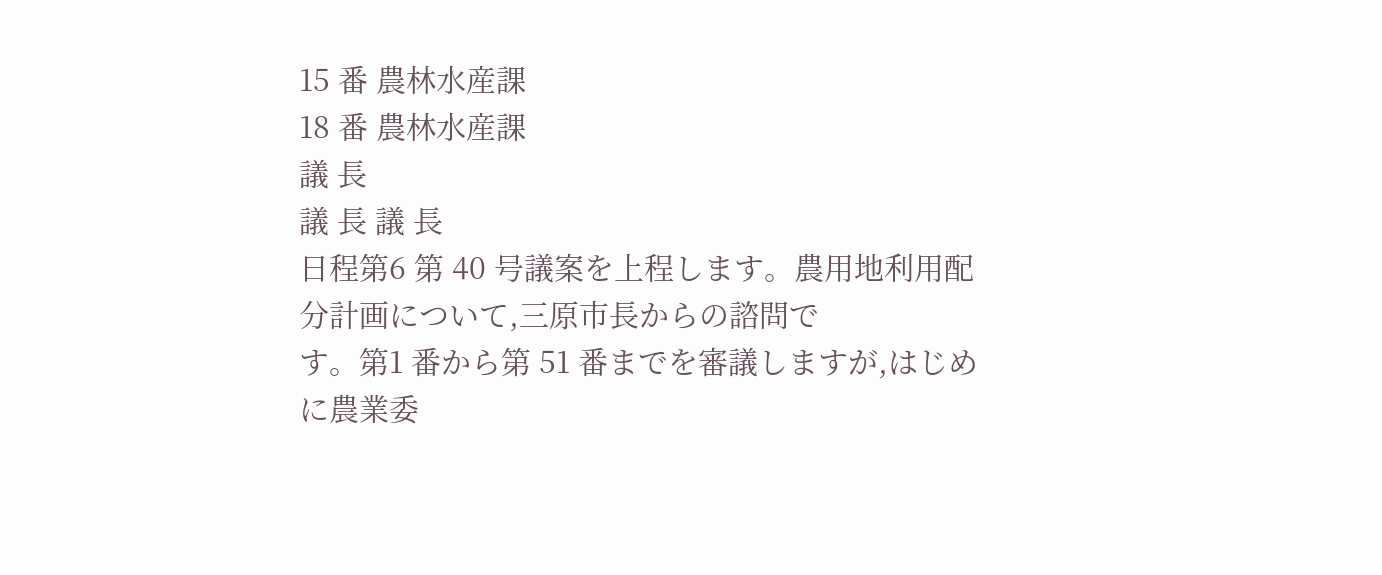15 番 農林水産課
18 番 農林水産課
議 長
議 長 議 長
日程第6 第 40 号議案を上程します。農用地利用配分計画について,三原市長からの諮問で
す。第1 番から第 51 番までを審議しますが,はじめに農業委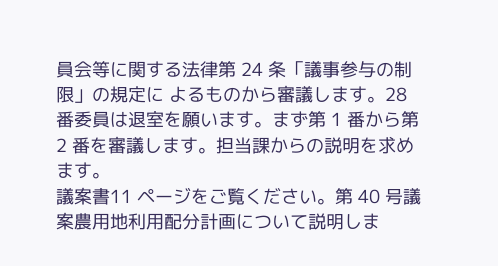員会等に関する法律第 24 条「議事参与の制限」の規定に よるものから審議します。28 番委員は退室を願います。まず第 1 番から第 2 番を審議します。担当課からの説明を求め ます。
議案書11 ページをご覧ください。第 40 号議案農用地利用配分計画について説明しま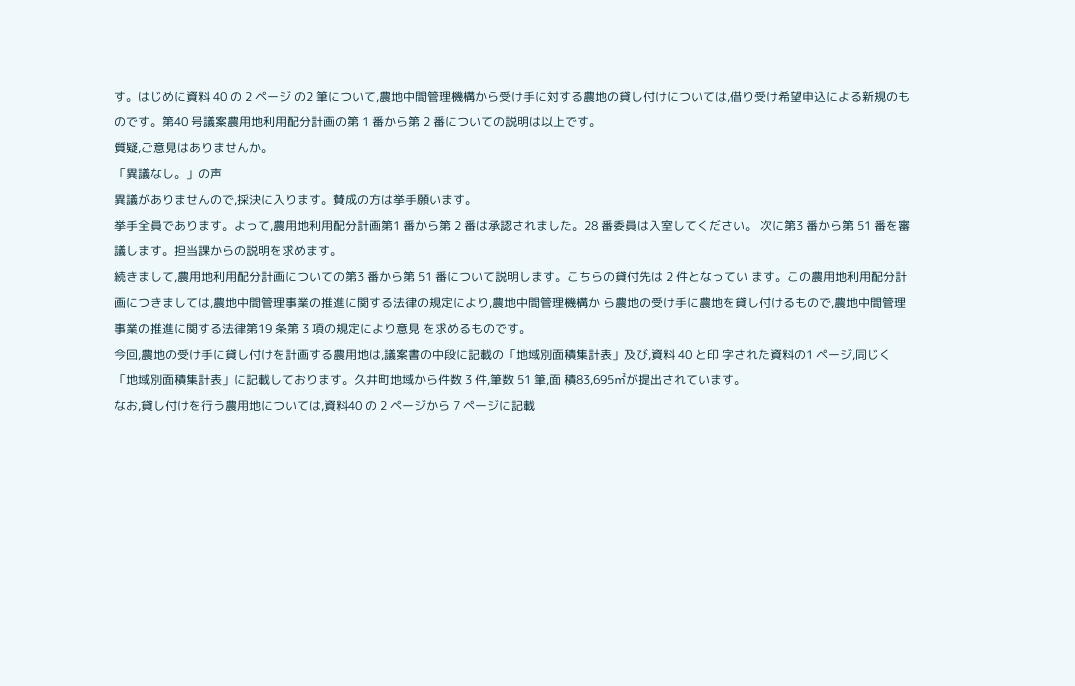す。はじめに資料 40 の 2 ページ の2 筆について,農地中間管理機構から受け手に対する農地の貸し付けについては,借り受け希望申込による新規のも のです。第40 号議案農用地利用配分計画の第 1 番から第 2 番についての説明は以上です。
質疑,ご意見はありませんか。
「異議なし。」の声
異議がありませんので,採決に入ります。賛成の方は挙手願います。
挙手全員であります。よって,農用地利用配分計画第1 番から第 2 番は承認されました。28 番委員は入室してください。 次に第3 番から第 51 番を審議します。担当課からの説明を求めます。
続きまして,農用地利用配分計画についての第3 番から第 51 番について説明します。こちらの貸付先は 2 件となってい ます。この農用地利用配分計画につきましては,農地中間管理事業の推進に関する法律の規定により,農地中間管理機構か ら農地の受け手に農地を貸し付けるもので,農地中間管理事業の推進に関する法律第19 条第 3 項の規定により意見 を求めるものです。
今回,農地の受け手に貸し付けを計画する農用地は,議案書の中段に記載の「地域別面積集計表」及び,資料 40 と印 字された資料の1 ページ,同じく「地域別面積集計表」に記載しております。久井町地域から件数 3 件,筆数 51 筆,面 積83,695㎡が提出されています。
なお,貸し付けを行う農用地については,資料40 の 2 ページから 7 ページに記載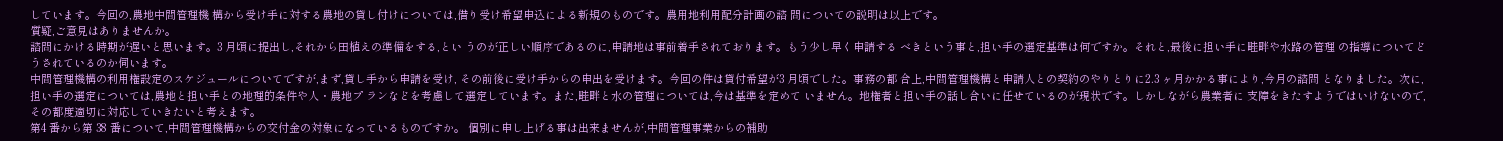しています。今回の,農地中間管理機 構から受け手に対する農地の貸し付けについては,借り受け希望申込による新規のものです。農用地利用配分計画の諮 問についての説明は以上です。
質疑,ご意見はありませんか。
諮問にかける時期が遅いと思います。3 月頃に提出し,それから田植えの準備をする,とい うのが正しい順序であるのに,申請地は事前着手されております。もう少し早く申請する べきという事と,担い手の選定基準は何ですか。それと,最後に担い手に畦畔や水路の管理 の指導についてどうされているのか伺います。
中間管理機構の利用権設定のスケジュールについてですが,まず,貸し手から申請を受け, その前後に受け手からの申出を受けます。今回の件は貸付希望が3 月頃でした。事務の都 合上,中間管理機構と申請人との契約のやりとりに2.3 ヶ月かかる事により,今月の諮問 となりました。次に,担い手の選定については,農地と担い手との地理的条件や人・農地プ ランなどを考慮して選定しています。また,畦畔と水の管理については,今は基準を定めて いません。地権者と担い手の話し合いに任せているのが現状です。しかしながら農業者に 支障をきたすようではいけないので,その都度適切に対応していきたいと考えます。
第4 番から第 38 番について,中間管理機構からの交付金の対象になっているものですか。 個別に申し上げる事は出来ませんが,中間管理事業からの補助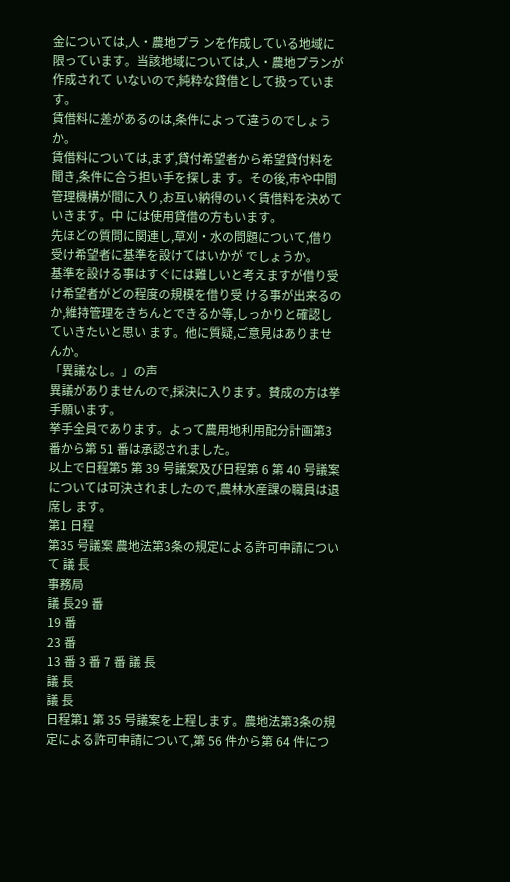金については,人・農地プラ ンを作成している地域に限っています。当該地域については,人・農地プランが作成されて いないので,純粋な貸借として扱っています。
賃借料に差があるのは,条件によって違うのでしょうか。
賃借料については,まず,貸付希望者から希望貸付料を聞き,条件に合う担い手を探しま す。その後,市や中間管理機構が間に入り,お互い納得のいく賃借料を決めていきます。中 には使用貸借の方もいます。
先ほどの質問に関連し,草刈・水の問題について,借り受け希望者に基準を設けてはいかが でしょうか。
基準を設ける事はすぐには難しいと考えますが借り受け希望者がどの程度の規模を借り受 ける事が出来るのか,維持管理をきちんとできるか等,しっかりと確認していきたいと思い ます。他に質疑,ご意見はありませんか。
「異議なし。」の声
異議がありませんので,採決に入ります。賛成の方は挙手願います。
挙手全員であります。よって農用地利用配分計画第3 番から第 51 番は承認されました。
以上で日程第5 第 39 号議案及び日程第 6 第 40 号議案については可決されましたので,農林水産課の職員は退席し ます。
第1 日程
第35 号議案 農地法第3条の規定による許可申請について 議 長
事務局
議 長29 番
19 番
23 番
13 番 3 番 7 番 議 長
議 長
議 長
日程第1 第 35 号議案を上程します。農地法第3条の規定による許可申請について,第 56 件から第 64 件につ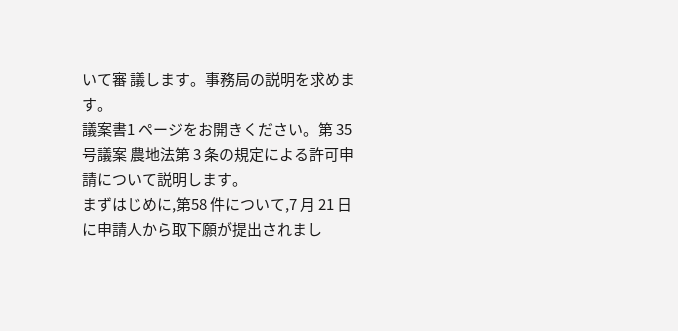いて審 議します。事務局の説明を求めます。
議案書1 ページをお開きください。第 35 号議案 農地法第 3 条の規定による許可申請について説明します。
まずはじめに,第58 件について,7 月 21 日に申請人から取下願が提出されまし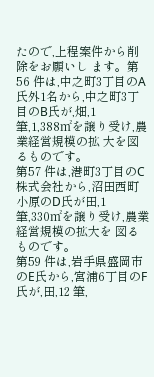たので,上程案件から削除をお願いし ます。第56 件は,中之町3丁目のA氏外1名から,中之町3丁目のB氏が,畑,1 筆,1,388㎡を譲り受け,農業経営規模の拡 大を図るものです。
第57 件は,港町3丁目のC株式会社から,沼田西町小原のD氏が田,1 筆,330㎡を譲り受け,農業経営規模の拡大を 図るものです。
第59 件は,岩手県盛岡市のE氏から,宮浦6丁目のF氏が,田,12 筆,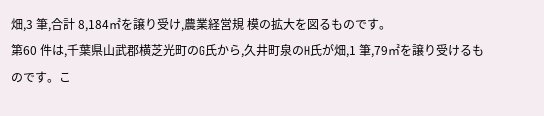畑,3 筆,合計 8,184㎡を譲り受け,農業経営規 模の拡大を図るものです。
第60 件は,千葉県山武郡横芝光町のG氏から,久井町泉のH氏が畑,1 筆,79㎡を譲り受けるものです。こ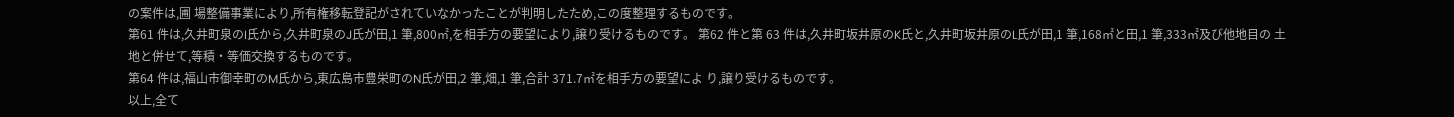の案件は,圃 場整備事業により,所有権移転登記がされていなかったことが判明したため,この度整理するものです。
第61 件は,久井町泉のI氏から,久井町泉のJ氏が田,1 筆,800㎡,を相手方の要望により,譲り受けるものです。 第62 件と第 63 件は,久井町坂井原のK氏と,久井町坂井原のL氏が田,1 筆,168㎡と田,1 筆,333㎡及び他地目の 土地と併せて,等積・等価交換するものです。
第64 件は,福山市御幸町のM氏から,東広島市豊栄町のN氏が田,2 筆,畑,1 筆,合計 371.7㎡を相手方の要望によ り,譲り受けるものです。
以上,全て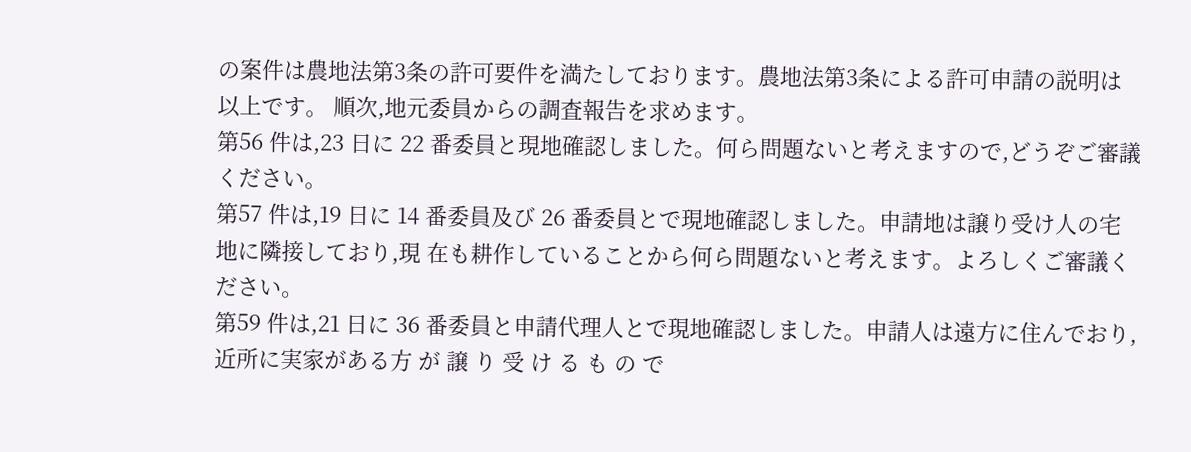の案件は農地法第3条の許可要件を満たしております。農地法第3条による許可申請の説明は以上です。 順次,地元委員からの調査報告を求めます。
第56 件は,23 日に 22 番委員と現地確認しました。何ら問題ないと考えますので,どうぞご審議ください。
第57 件は,19 日に 14 番委員及び 26 番委員とで現地確認しました。申請地は譲り受け人の宅地に隣接しており,現 在も耕作していることから何ら問題ないと考えます。よろしくご審議ください。
第59 件は,21 日に 36 番委員と申請代理人とで現地確認しました。申請人は遠方に住んでおり,近所に実家がある方 が 譲 り 受 け る も の で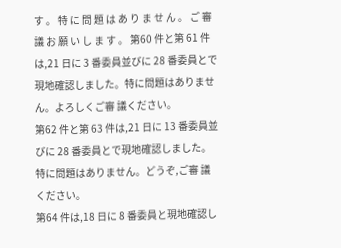す 。 特 に 問 題 は あ り ま せ ん 。 ご 審 議 お 願 い し ま す 。 第60 件と第 61 件は,21 日に 3 番委員並びに 28 番委員とで現地確認しました。特に問題はありません。よろしくご審 議ください。
第62 件と第 63 件は,21 日に 13 番委員並びに 28 番委員とで現地確認しました。特に問題はありません。どうぞ,ご審 議ください。
第64 件は,18 日に 8 番委員と現地確認し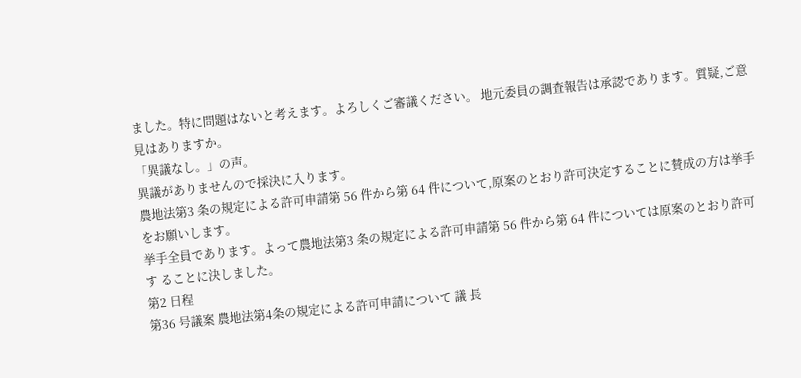ました。特に問題はないと考えます。よろしくご審議ください。 地元委員の調査報告は承認であります。質疑,ご意見はありますか。
「異議なし。」の声。
異議がありませんので採決に入ります。
農地法第3 条の規定による許可申請第 56 件から第 64 件について,原案のとおり許可決定することに賛成の方は挙手 をお願いします。
挙手全員であります。よって農地法第3 条の規定による許可申請第 56 件から第 64 件については原案のとおり許可す ることに決しました。
第2 日程
第36 号議案 農地法第4条の規定による許可申請について 議 長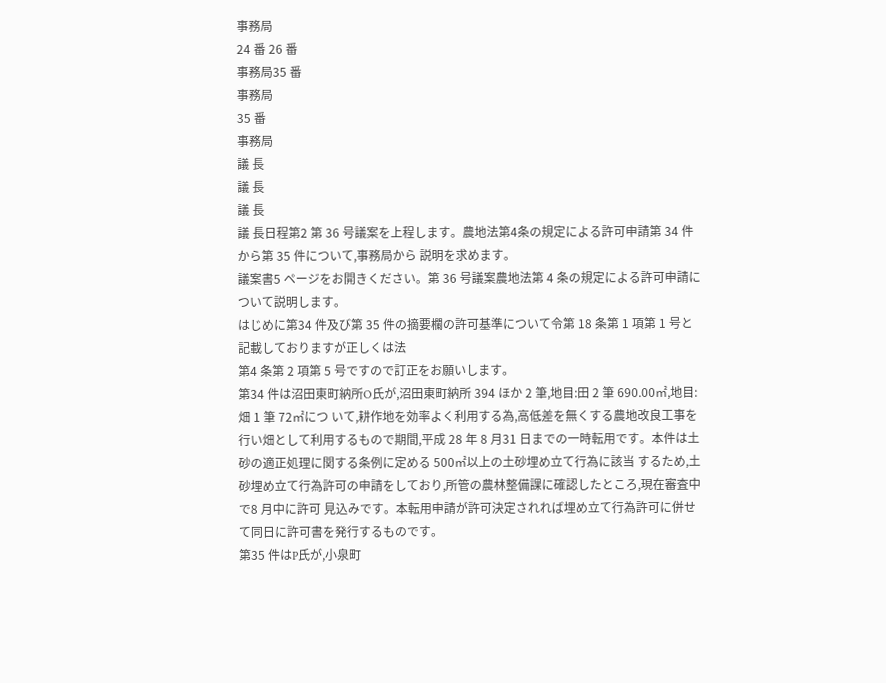事務局
24 番 26 番
事務局35 番
事務局
35 番
事務局
議 長
議 長
議 長
議 長日程第2 第 36 号議案を上程します。農地法第4条の規定による許可申請第 34 件から第 35 件について,事務局から 説明を求めます。
議案書5 ページをお開きください。第 36 号議案農地法第 4 条の規定による許可申請について説明します。
はじめに第34 件及び第 35 件の摘要欄の許可基準について令第 18 条第 1 項第 1 号と記載しておりますが正しくは法
第4 条第 2 項第 5 号ですので訂正をお願いします。
第34 件は沼田東町納所O氏が,沼田東町納所 394 ほか 2 筆,地目:田 2 筆 690.00㎡,地目:畑 1 筆 72㎡につ いて,耕作地を効率よく利用する為,高低差を無くする農地改良工事を行い畑として利用するもので期間,平成 28 年 8 月31 日までの一時転用です。本件は土砂の適正処理に関する条例に定める 500㎡以上の土砂埋め立て行為に該当 するため,土砂埋め立て行為許可の申請をしており,所管の農林整備課に確認したところ,現在審査中で8 月中に許可 見込みです。本転用申請が許可決定されれば埋め立て行為許可に併せて同日に許可書を発行するものです。
第35 件はP氏が,小泉町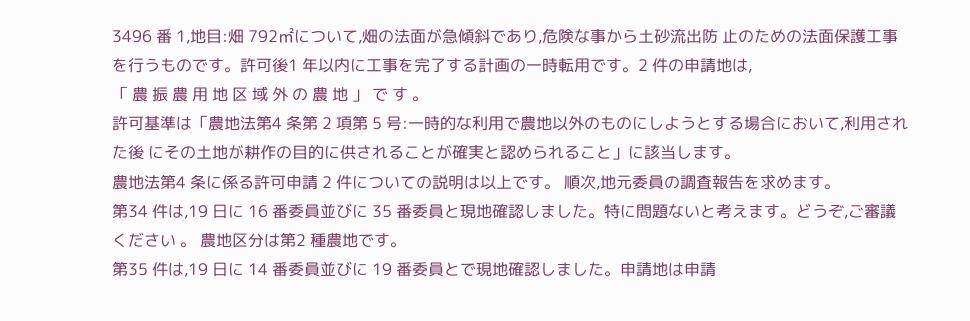3496 番 1,地目:畑 792㎡について,畑の法面が急傾斜であり,危険な事から土砂流出防 止のための法面保護工事を行うものです。許可後1 年以内に工事を完了する計画の一時転用です。2 件の申請地は,
「 農 振 農 用 地 区 域 外 の 農 地 」 で す 。
許可基準は「農地法第4 条第 2 項第 5 号:一時的な利用で農地以外のものにしようとする場合において,利用された後 にその土地が耕作の目的に供されることが確実と認められること」に該当します。
農地法第4 条に係る許可申請 2 件についての説明は以上です。 順次,地元委員の調査報告を求めます。
第34 件は,19 日に 16 番委員並びに 35 番委員と現地確認しました。特に問題ないと考えます。どうぞ,ご審議ください 。 農地区分は第2 種農地です。
第35 件は,19 日に 14 番委員並びに 19 番委員とで現地確認しました。申請地は申請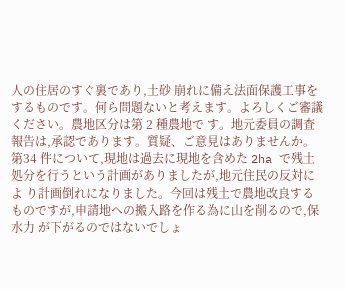人の住居のすぐ裏であり,土砂 崩れに備え法面保護工事をするものです。何ら問題ないと考えます。よろしくご審議ください。農地区分は第 2 種農地で す。地元委員の調査報告は,承認であります。質疑、ご意見はありませんか。
第34 件について,現地は過去に現地を含めた 2ha で残土処分を行うという計画がありましたが,地元住民の反対によ り計画倒れになりました。今回は残土で農地改良するものですが,申請地への搬入路を作る為に山を削るので,保水力 が下がるのではないでしょ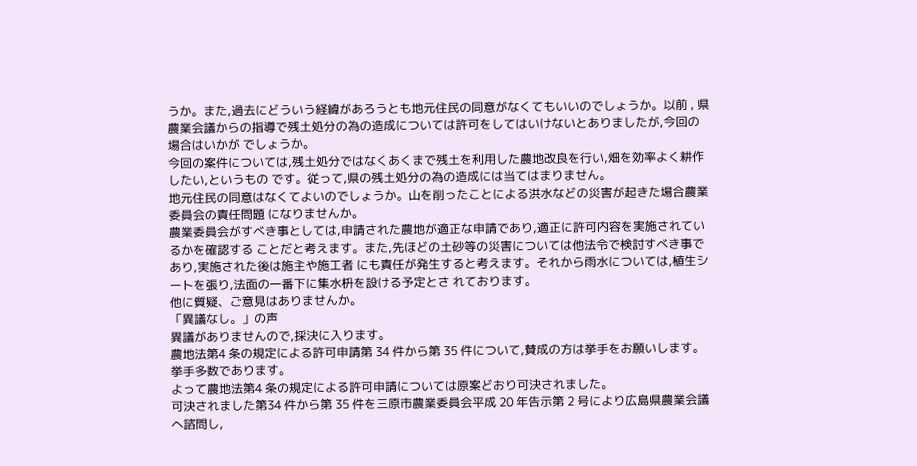うか。また,過去にどういう経緯があろうとも地元住民の同意がなくてもいいのでしょうか。以前 , 県農業会議からの指導で残土処分の為の造成については許可をしてはいけないとありましたが,今回の場合はいかが でしょうか。
今回の案件については,残土処分ではなくあくまで残土を利用した農地改良を行い,畑を効率よく耕作したい,というもの です。従って,県の残土処分の為の造成には当てはまりません。
地元住民の同意はなくてよいのでしょうか。山を削ったことによる洪水などの災害が起きた場合農業委員会の責任問題 になりませんか。
農業委員会がすべき事としては,申請された農地が適正な申請であり,適正に許可内容を実施されているかを確認する ことだと考えます。また,先ほどの土砂等の災害については他法令で検討すべき事であり,実施された後は施主や施工者 にも責任が発生すると考えます。それから雨水については,植生シートを張り,法面の一番下に集水枡を設ける予定とさ れております。
他に質疑、ご意見はありませんか。
「異議なし。」の声
異議がありませんので,採決に入ります。
農地法第4 条の規定による許可申請第 34 件から第 35 件について,賛成の方は挙手をお願いします。 挙手多数であります。
よって農地法第4 条の規定による許可申請については原案どおり可決されました。
可決されました第34 件から第 35 件を三原市農業委員会平成 20 年告示第 2 号により広島県農業会議へ諮問し,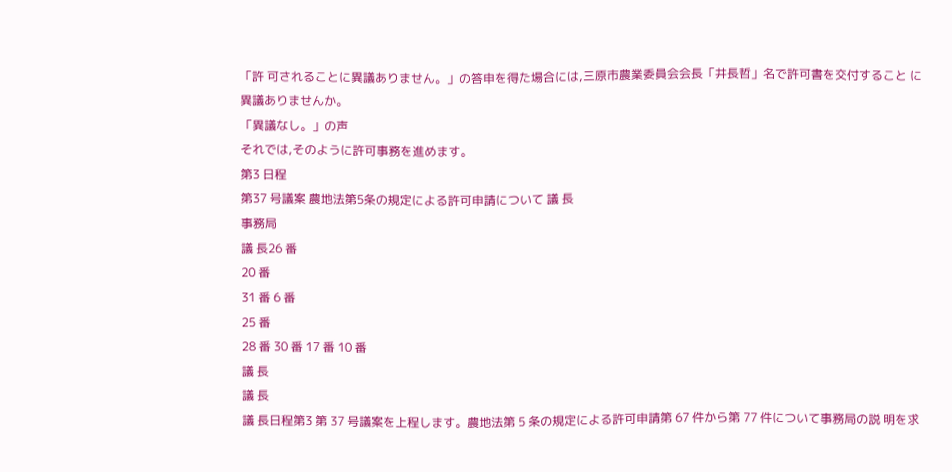「許 可されることに異議ありません。」の答申を得た場合には,三原市農業委員会会長「井長哲」名で許可書を交付すること に異議ありませんか。
「異議なし。」の声
それでは,そのように許可事務を進めます。
第3 日程
第37 号議案 農地法第5条の規定による許可申請について 議 長
事務局
議 長26 番
20 番
31 番 6 番
25 番
28 番 30 番 17 番 10 番
議 長
議 長
議 長日程第3 第 37 号議案を上程します。農地法第 5 条の規定による許可申請第 67 件から第 77 件について事務局の説 明を求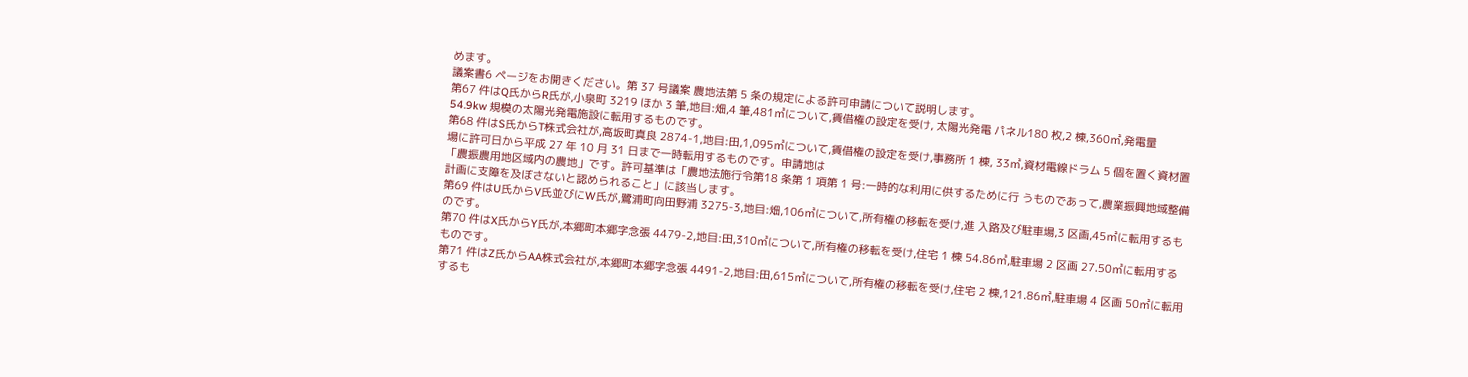めます。
議案書6 ページをお開きください。第 37 号議案 農地法第 5 条の規定による許可申請について説明します。
第67 件はQ氏からR氏が,小泉町 3219 ほか 3 筆,地目:畑,4 筆,481㎡について,賃借権の設定を受け, 太陽光発電 パネル180 枚,2 棟,360㎡,発電量 54.9kw 規模の太陽光発電施設に転用するものです。
第68 件はS氏からT株式会社が,高坂町真良 2874-1,地目:田,1,095㎡について,賃借権の設定を受け,事務所 1 棟, 33㎡,資材電線ドラム 5 個を置く資材置場に許可日から平成 27 年 10 月 31 日まで一時転用するものです。申請地は
「農振農用地区域内の農地」です。許可基準は「農地法施行令第18 条第 1 項第 1 号:一時的な利用に供するために行 うものであって,農業振興地域整備計画に支障を及ぼさないと認められること」に該当します。
第69 件はU氏からV氏並びにW氏が,鷺浦町向田野浦 3275-3,地目:畑,106㎡について,所有権の移転を受け,進 入路及び駐車場,3 区画,45㎡に転用するものです。
第70 件はX氏からY氏が,本郷町本郷字念張 4479-2,地目:田,310㎡について,所有権の移転を受け,住宅 1 棟 54.86㎡,駐車場 2 区画 27.50㎡に転用するものです。
第71 件はZ氏からAA株式会社が,本郷町本郷字念張 4491-2,地目:田,615㎡について,所有権の移転を受け,住宅 2 棟,121.86㎡,駐車場 4 区画 50㎡に転用するも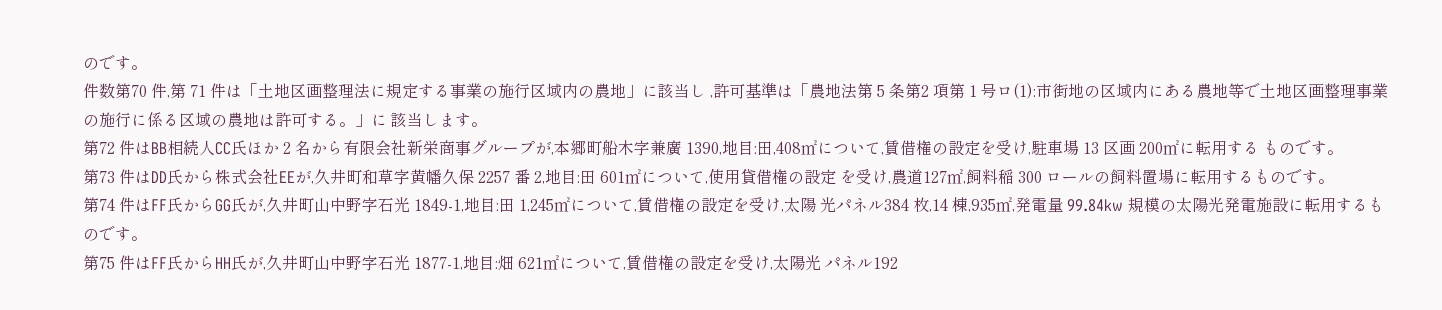のです。
件数第70 件,第 71 件は「土地区画整理法に規定する事業の施行区域内の農地」に該当し ,許可基準は「農地法第 5 条第2 項第 1 号ロ(1):市街地の区域内にある農地等で土地区画整理事業の施行に係る区域の農地は許可する。」に 該当します。
第72 件はBB相続人CC氏ほか 2 名から有限会社新栄商事グループが,本郷町船木字兼廣 1390,地目:田,408㎡について,賃借権の設定を受け,駐車場 13 区画 200㎡に転用する ものです。
第73 件はDD氏から株式会社EEが,久井町和草字黄幡久保 2257 番 2,地目:田 601㎡について,使用貸借権の設定 を受け,農道127㎡,飼料稲 300 ロールの飼料置場に転用するものです。
第74 件はFF氏からGG氏が,久井町山中野字石光 1849-1,地目:田 1,245㎡について,賃借権の設定を受け,太陽 光パネル384 枚,14 棟,935㎡,発電量 99.84kw 規模の太陽光発電施設に転用するものです。
第75 件はFF氏からHH氏が,久井町山中野字石光 1877-1,地目:畑 621㎡について,賃借権の設定を受け,太陽光 パネル192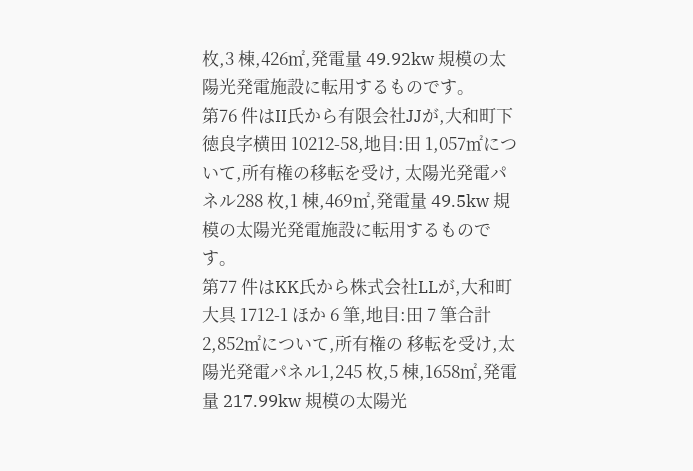枚,3 棟,426㎡,発電量 49.92kw 規模の太陽光発電施設に転用するものです。
第76 件はII氏から有限会社JJが,大和町下徳良字横田 10212-58,地目:田 1,057㎡について,所有権の移転を受け, 太陽光発電パネル288 枚,1 棟,469㎡,発電量 49.5kw 規模の太陽光発電施設に転用するものです。
第77 件はKK氏から株式会社LLが,大和町大具 1712-1 ほか 6 筆,地目:田 7 筆合計 2,852㎡について,所有権の 移転を受け,太陽光発電パネル1,245 枚,5 棟,1658㎡,発電量 217.99kw 規模の太陽光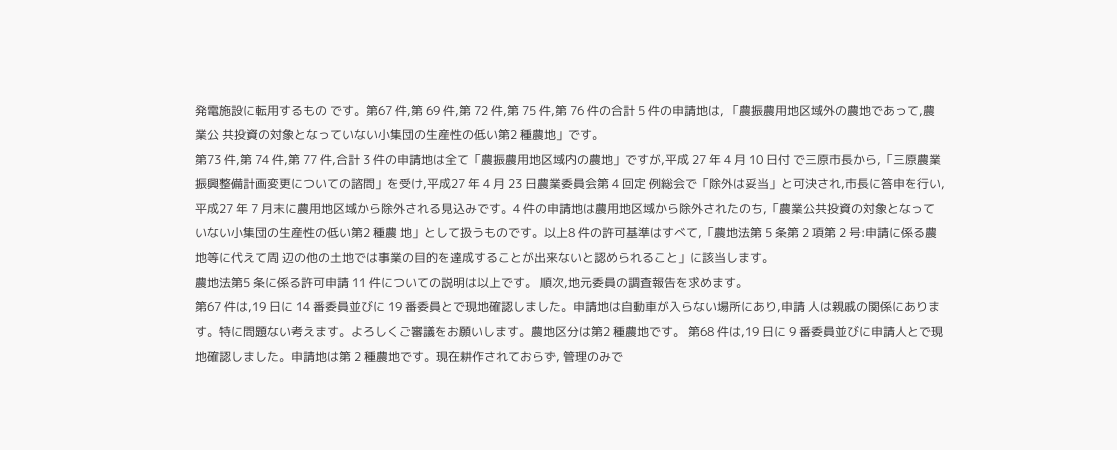発電施設に転用するもの です。第67 件,第 69 件,第 72 件,第 75 件,第 76 件の合計 5 件の申請地は, 「農振農用地区域外の農地であって,農業公 共投資の対象となっていない小集団の生産性の低い第2 種農地」です。
第73 件,第 74 件,第 77 件,合計 3 件の申請地は全て「農振農用地区域内の農地」ですが,平成 27 年 4 月 10 日付 で三原市長から,「三原農業振興整備計画変更についての諮問」を受け,平成27 年 4 月 23 日農業委員会第 4 回定 例総会で「除外は妥当」と可決され,市長に答申を行い,平成27 年 7 月末に農用地区域から除外される見込みです。4 件の申請地は農用地区域から除外されたのち,「農業公共投資の対象となっていない小集団の生産性の低い第2 種農 地」として扱うものです。以上8 件の許可基準はすべて,「農地法第 5 条第 2 項第 2 号:申請に係る農地等に代えて周 辺の他の土地では事業の目的を達成することが出来ないと認められること」に該当します。
農地法第5 条に係る許可申請 11 件についての説明は以上です。 順次,地元委員の調査報告を求めます。
第67 件は,19 日に 14 番委員並びに 19 番委員とで現地確認しました。申請地は自動車が入らない場所にあり,申請 人は親戚の関係にあります。特に問題ない考えます。よろしくご審議をお願いします。農地区分は第2 種農地です。 第68 件は,19 日に 9 番委員並びに申請人とで現地確認しました。申請地は第 2 種農地です。現在耕作されておらず, 管理のみで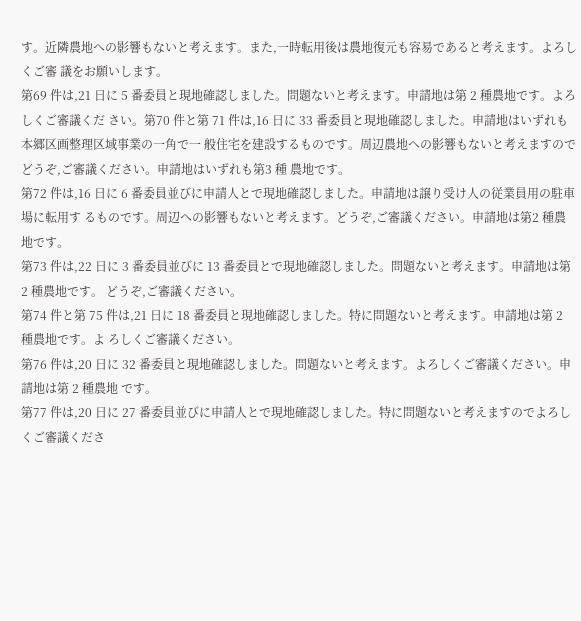す。近隣農地への影響もないと考えます。また,一時転用後は農地復元も容易であると考えます。よろしくご審 議をお願いします。
第69 件は,21 日に 5 番委員と現地確認しました。問題ないと考えます。申請地は第 2 種農地です。よろしくご審議くだ さい。第70 件と第 71 件は,16 日に 33 番委員と現地確認しました。申請地はいずれも本郷区画整理区域事業の一角で一 般住宅を建設するものです。周辺農地への影響もないと考えますのでどうぞ,ご審議ください。申請地はいずれも第3 種 農地です。
第72 件は,16 日に 6 番委員並びに申請人とで現地確認しました。申請地は譲り受け人の従業員用の駐車場に転用す るものです。周辺への影響もないと考えます。どうぞ,ご審議ください。申請地は第2 種農地です。
第73 件は,22 日に 3 番委員並びに 13 番委員とで現地確認しました。問題ないと考えます。申請地は第 2 種農地です。 どうぞ,ご審議ください。
第74 件と第 75 件は,21 日に 18 番委員と現地確認しました。特に問題ないと考えます。申請地は第 2 種農地です。よ ろしくご審議ください。
第76 件は,20 日に 32 番委員と現地確認しました。問題ないと考えます。よろしくご審議ください。申請地は第 2 種農地 です。
第77 件は,20 日に 27 番委員並びに申請人とで現地確認しました。特に問題ないと考えますのでよろしくご審議くださ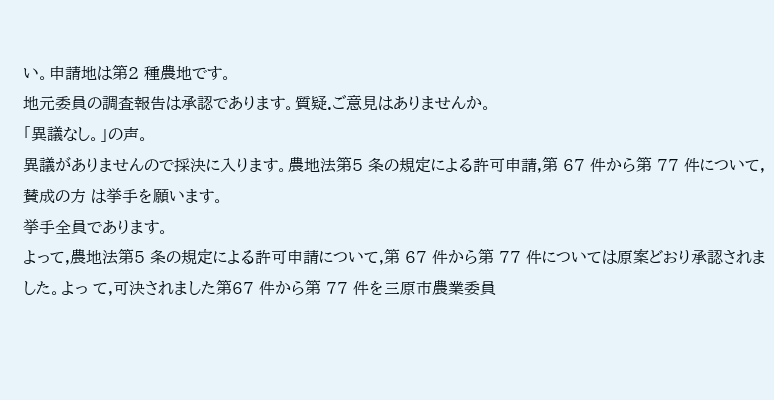い。申請地は第2 種農地です。
地元委員の調査報告は承認であります。質疑.ご意見はありませんか。
「異議なし。」の声。
異議がありませんので採決に入ります。農地法第5 条の規定による許可申請,第 67 件から第 77 件について,賛成の方 は挙手を願います。
挙手全員であります。
よって,農地法第5 条の規定による許可申請について,第 67 件から第 77 件については原案どおり承認されました。よっ て,可決されました第67 件から第 77 件を三原市農業委員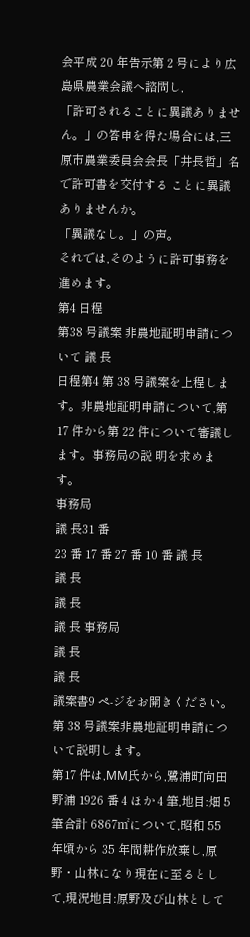会平成 20 年告示第 2 号により広島県農業会議へ諮問し,
「許可されることに異議ありません。」の答申を得た場合には,三原市農業委員会会長「井長哲」名で許可書を交付する ことに異議ありませんか。
「異議なし。」の声。
それでは,そのように許可事務を進めます。
第4 日程
第38 号議案 非農地証明申請について 議 長
日程第4 第 38 号議案を上程します。非農地証明申請について,第 17 件から第 22 件について審議します。事務局の説 明を求めます。
事務局
議 長31 番
23 番 17 番 27 番 10 番 議 長
議 長
議 長
議 長 事務局
議 長
議 長
議案書9 ペ-ジをお開きください。第 38 号議案非農地証明申請について説明します。
第17 件は,MM氏から,鷺浦町向田野浦 1926 番 4 ほか 4 筆,地目:畑 5 筆合計 6867㎡について,昭和 55 年頃から 35 年間耕作放棄し,原野・山林になり現在に至るとして,現況地目:原野及び山林として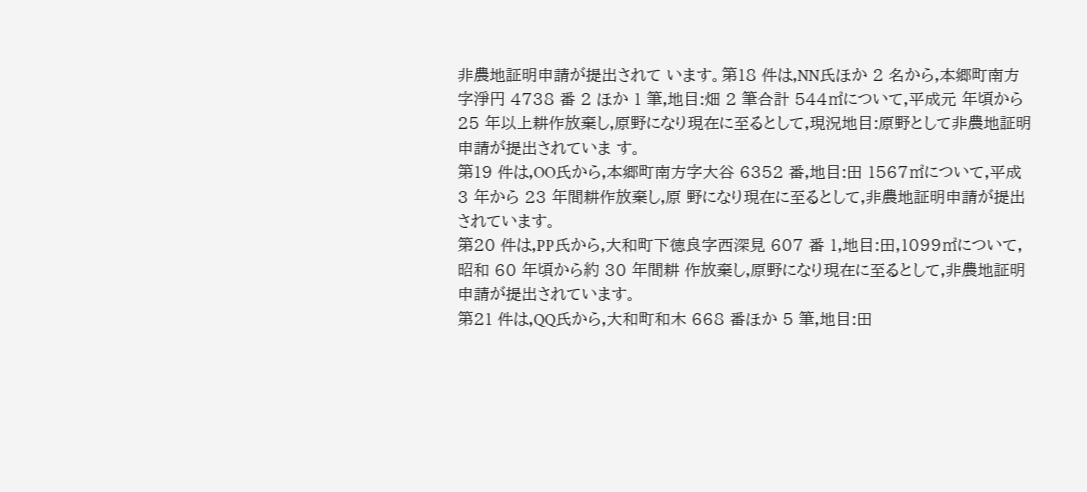非農地証明申請が提出されて います。第18 件は,NN氏ほか 2 名から,本郷町南方字淨円 4738 番 2 ほか 1 筆,地目:畑 2 筆合計 544㎡について,平成元 年頃から25 年以上耕作放棄し,原野になり現在に至るとして,現況地目:原野として非農地証明申請が提出されていま す。
第19 件は,OO氏から,本郷町南方字大谷 6352 番,地目:田 1567㎡について,平成 3 年から 23 年間耕作放棄し,原 野になり現在に至るとして,非農地証明申請が提出されています。
第20 件は,PP氏から,大和町下徳良字西深見 607 番 1,地目:田,1099㎡について,昭和 60 年頃から約 30 年間耕 作放棄し,原野になり現在に至るとして,非農地証明申請が提出されています。
第21 件は,QQ氏から,大和町和木 668 番ほか 5 筆,地目:田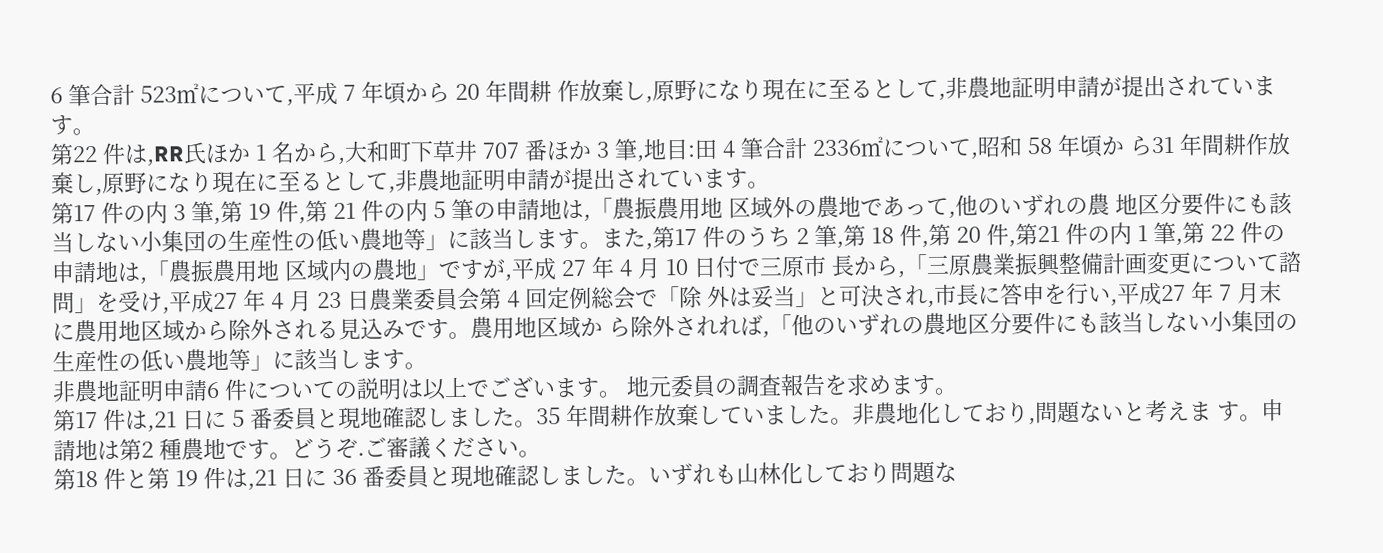6 筆合計 523㎡について,平成 7 年頃から 20 年間耕 作放棄し,原野になり現在に至るとして,非農地証明申請が提出されています。
第22 件は,RR氏ほか 1 名から,大和町下草井 707 番ほか 3 筆,地目:田 4 筆合計 2336㎡について,昭和 58 年頃か ら31 年間耕作放棄し,原野になり現在に至るとして,非農地証明申請が提出されています。
第17 件の内 3 筆,第 19 件,第 21 件の内 5 筆の申請地は,「農振農用地 区域外の農地であって,他のいずれの農 地区分要件にも該当しない小集団の生産性の低い農地等」に該当します。また,第17 件のうち 2 筆,第 18 件,第 20 件,第21 件の内 1 筆,第 22 件の申請地は,「農振農用地 区域内の農地」ですが,平成 27 年 4 月 10 日付で三原市 長から,「三原農業振興整備計画変更について諮問」を受け,平成27 年 4 月 23 日農業委員会第 4 回定例総会で「除 外は妥当」と可決され,市長に答申を行い,平成27 年 7 月末に農用地区域から除外される見込みです。農用地区域か ら除外されれば,「他のいずれの農地区分要件にも該当しない小集団の生産性の低い農地等」に該当します。
非農地証明申請6 件についての説明は以上でございます。 地元委員の調査報告を求めます。
第17 件は,21 日に 5 番委員と現地確認しました。35 年間耕作放棄していました。非農地化しており,問題ないと考えま す。申請地は第2 種農地です。どうぞ.ご審議ください。
第18 件と第 19 件は,21 日に 36 番委員と現地確認しました。いずれも山林化しており問題な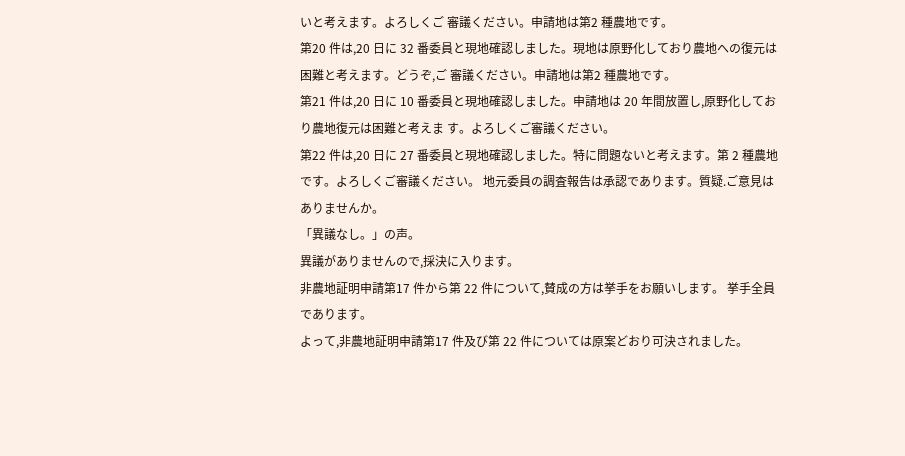いと考えます。よろしくご 審議ください。申請地は第2 種農地です。
第20 件は,20 日に 32 番委員と現地確認しました。現地は原野化しており農地への復元は困難と考えます。どうぞ,ご 審議ください。申請地は第2 種農地です。
第21 件は,20 日に 10 番委員と現地確認しました。申請地は 20 年間放置し,原野化しており農地復元は困難と考えま す。よろしくご審議ください。
第22 件は,20 日に 27 番委員と現地確認しました。特に問題ないと考えます。第 2 種農地です。よろしくご審議ください。 地元委員の調査報告は承認であります。質疑.ご意見はありませんか。
「異議なし。」の声。
異議がありませんので,採決に入ります。
非農地証明申請第17 件から第 22 件について,賛成の方は挙手をお願いします。 挙手全員であります。
よって,非農地証明申請第17 件及び第 22 件については原案どおり可決されました。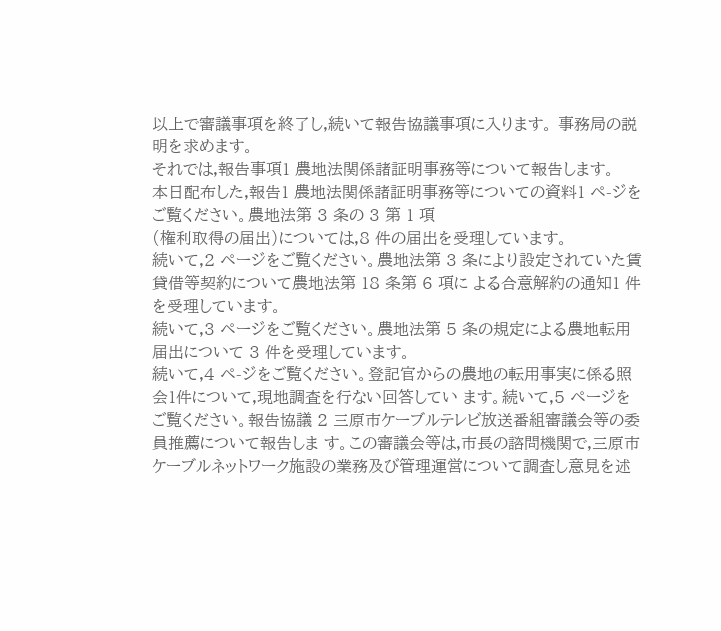以上で審議事項を終了し,続いて報告協議事項に入ります。 事務局の説明を求めます。
それでは,報告事項1 農地法関係諸証明事務等について報告します。
本日配布した,報告1 農地法関係諸証明事務等についての資料1 ペ-ジをご覧ください。農地法第 3 条の 3 第 1 項
(権利取得の届出)については,8 件の届出を受理しています。
続いて,2 ページをご覧ください。農地法第 3 条により設定されていた賃貸借等契約について農地法第 18 条第 6 項に よる合意解約の通知1 件を受理しています。
続いて,3 ページをご覧ください。農地法第 5 条の規定による農地転用届出について 3 件を受理しています。
続いて,4 ペ-ジをご覧ください。登記官からの農地の転用事実に係る照会1件について,現地調査を行ない回答してい ます。続いて,5 ページをご覧ください。報告協議 2 三原市ケーブルテレビ放送番組審議会等の委員推薦について報告しま す。この審議会等は,市長の諮問機関で,三原市ケーブルネットワーク施設の業務及び管理運営について調査し意見を述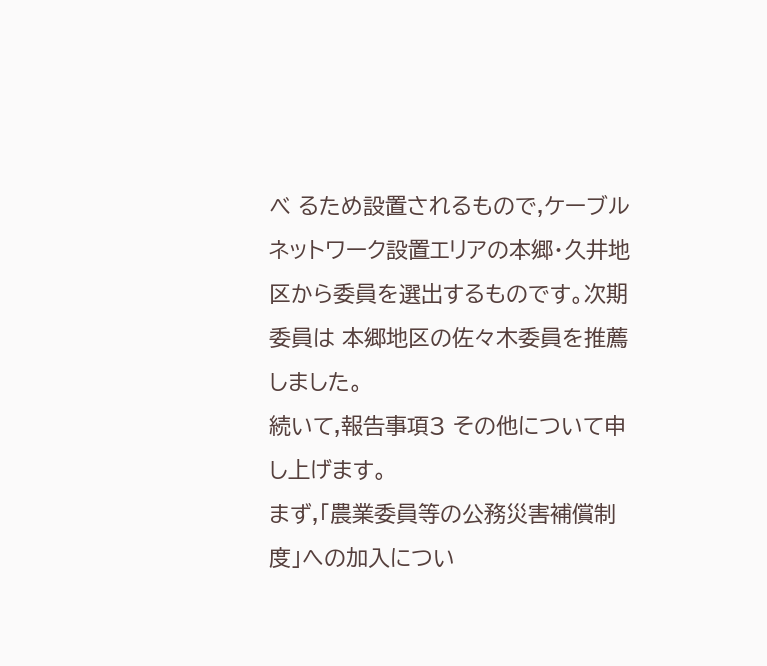べ るため設置されるもので,ケーブルネットワーク設置エリアの本郷・久井地区から委員を選出するものです。次期委員は 本郷地区の佐々木委員を推薦しました。
続いて,報告事項3 その他について申し上げます。
まず,「農業委員等の公務災害補償制度」への加入につい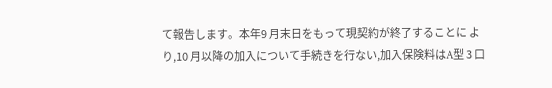て報告します。本年9 月末日をもって現契約が終了することに より,10 月以降の加入について手続きを行ない,加入保険料はA型 3 口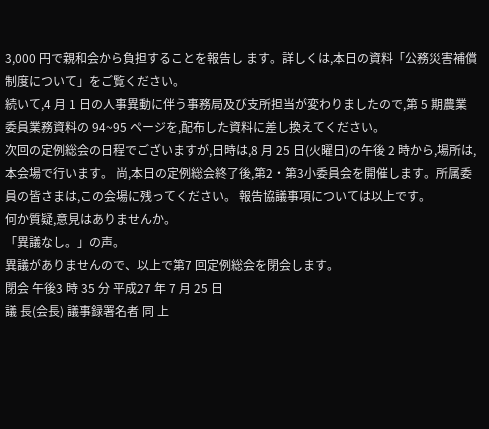3,000 円で親和会から負担することを報告し ます。詳しくは,本日の資料「公務災害補償制度について」をご覧ください。
続いて,4 月 1 日の人事異動に伴う事務局及び支所担当が変わりましたので,第 5 期農業委員業務資料の 94~95 ページを,配布した資料に差し換えてください。
次回の定例総会の日程でございますが,日時は,8 月 25 日(火曜日)の午後 2 時から,場所は,本会場で行います。 尚,本日の定例総会終了後,第2・第3小委員会を開催します。所属委員の皆さまは,この会場に残ってください。 報告協議事項については以上です。
何か質疑,意見はありませんか。
「異議なし。」の声。
異議がありませんので、以上で第7 回定例総会を閉会します。
閉会 午後3 時 35 分 平成27 年 7 月 25 日
議 長(会長) 議事録署名者 同 上